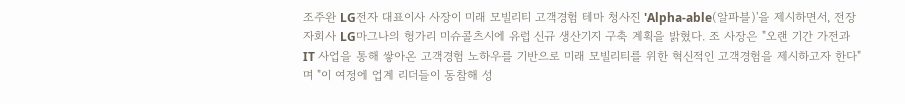조주완 LG전자 대표이사 사장이 미래 모빌리티 고객경험 테마 청사진 'Alpha-able(알파블)'을 제시하면서, 전장 자회사 LG마그나의 헝가리 미슈콜츠시에 유럽 신규 생산기지 구축 계획을 밝혔다. 조 사장은 "오랜 기간 가전과 IT 사업을 통해 쌓아온 고객경험 노하우를 기반으로 미래 모빌리티를 위한 혁신적인 고객경험을 제시하고자 한다"며 "이 여정에 업계 리더들이 동참해 성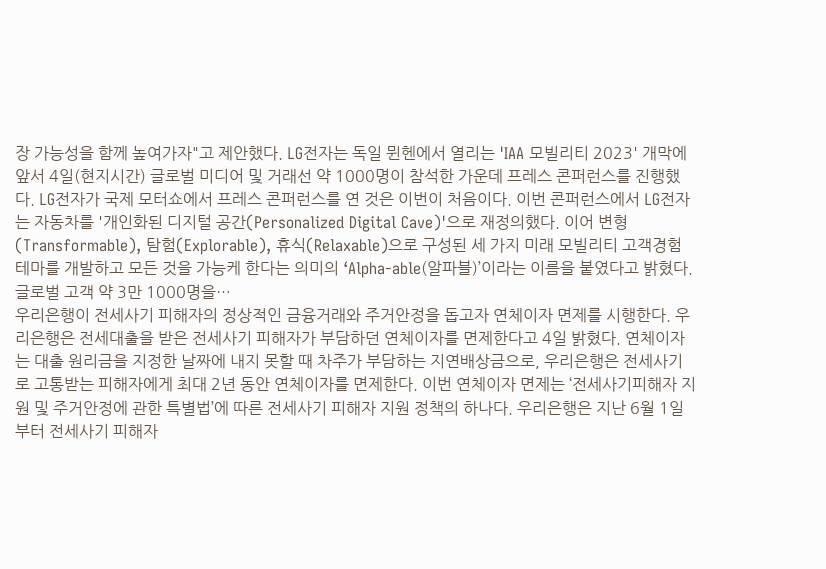장 가능성을 함께 높여가자"고 제안했다. LG전자는 독일 뮌헨에서 열리는 'IAA 모빌리티 2023' 개막에 앞서 4일(현지시간) 글로벌 미디어 및 거래선 약 1000명이 참석한 가운데 프레스 콘퍼런스를 진행했다. LG전자가 국제 모터쇼에서 프레스 콘퍼런스를 연 것은 이번이 처음이다. 이번 콘퍼런스에서 LG전자는 자동차를 '개인화된 디지털 공간(Personalized Digital Cave)'으로 재정의했다. 이어 변형(Transformable), 탐험(Explorable), 휴식(Relaxable)으로 구성된 세 가지 미래 모빌리티 고객경험 테마를 개발하고 모든 것을 가능케 한다는 의미의 ‘Alpha-able(알파블)’이라는 이름을 붙였다고 밝혔다. 글로벌 고객 약 3만 1000명을…
우리은행이 전세사기 피해자의 정상적인 금융거래와 주거안정을 돕고자 연체이자 면제를 시행한다. 우리은행은 전세대출을 받은 전세사기 피해자가 부담하던 연체이자를 면제한다고 4일 밝혔다. 연체이자는 대출 원리금을 지정한 날짜에 내지 못할 때 차주가 부담하는 지연배상금으로, 우리은행은 전세사기로 고통받는 피해자에게 최대 2년 동안 연체이자를 면제한다. 이번 연체이자 면제는 ‘전세사기피해자 지원 및 주거안정에 관한 특별법’에 따른 전세사기 피해자 지원 정책의 하나다. 우리은행은 지난 6월 1일부터 전세사기 피해자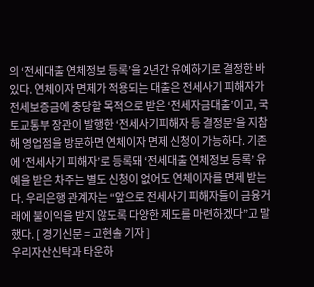의 ‘전세대출 연체정보 등록’을 2년간 유예하기로 결정한 바 있다. 연체이자 면제가 적용되는 대출은 전세사기 피해자가 전세보증금에 충당할 목적으로 받은 ‘전세자금대출’이고, 국토교통부 장관이 발행한 ‘전세사기피해자 등 결정문’을 지참해 영업점을 방문하면 연체이자 면제 신청이 가능하다. 기존에 ‘전세사기 피해자’로 등록돼 ‘전세대출 연체정보 등록’ 유예을 받은 차주는 별도 신청이 없어도 연체이자를 면제 받는다. 우리은행 관계자는 “앞으로 전세사기 피해자들이 금융거래에 불이익을 받지 않도록 다양한 제도를 마련하겠다”고 말했다. [ 경기신문 = 고현솔 기자 ]
우리자산신탁과 타운하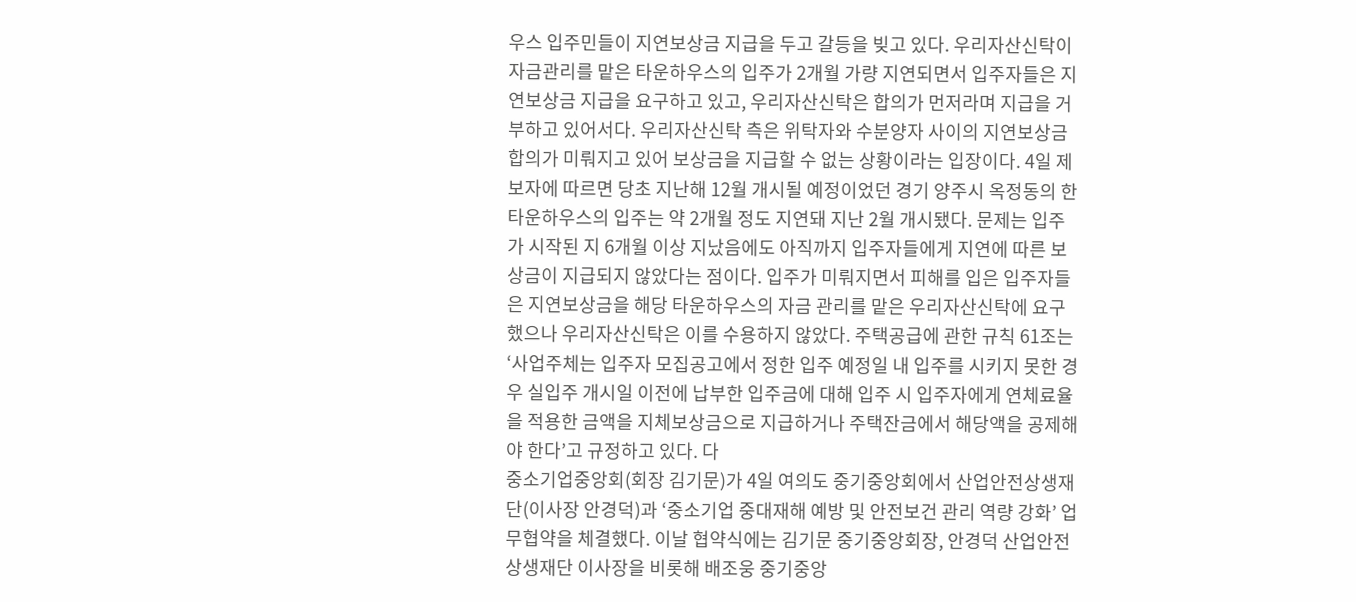우스 입주민들이 지연보상금 지급을 두고 갈등을 빚고 있다. 우리자산신탁이 자금관리를 맡은 타운하우스의 입주가 2개월 가량 지연되면서 입주자들은 지연보상금 지급을 요구하고 있고, 우리자산신탁은 합의가 먼저라며 지급을 거부하고 있어서다. 우리자산신탁 측은 위탁자와 수분양자 사이의 지연보상금 합의가 미뤄지고 있어 보상금을 지급할 수 없는 상황이라는 입장이다. 4일 제보자에 따르면 당초 지난해 12월 개시될 예정이었던 경기 양주시 옥정동의 한 타운하우스의 입주는 약 2개월 정도 지연돼 지난 2월 개시됐다. 문제는 입주가 시작된 지 6개월 이상 지났음에도 아직까지 입주자들에게 지연에 따른 보상금이 지급되지 않았다는 점이다. 입주가 미뤄지면서 피해를 입은 입주자들은 지연보상금을 해당 타운하우스의 자금 관리를 맡은 우리자산신탁에 요구했으나 우리자산신탁은 이를 수용하지 않았다. 주택공급에 관한 규칙 61조는 ‘사업주체는 입주자 모집공고에서 정한 입주 예정일 내 입주를 시키지 못한 경우 실입주 개시일 이전에 납부한 입주금에 대해 입주 시 입주자에게 연체료율을 적용한 금액을 지체보상금으로 지급하거나 주택잔금에서 해당액을 공제해야 한다’고 규정하고 있다. 다
중소기업중앙회(회장 김기문)가 4일 여의도 중기중앙회에서 산업안전상생재단(이사장 안경덕)과 ‘중소기업 중대재해 예방 및 안전보건 관리 역량 강화’ 업무협약을 체결했다. 이날 협약식에는 김기문 중기중앙회장, 안경덕 산업안전상생재단 이사장을 비롯해 배조웅 중기중앙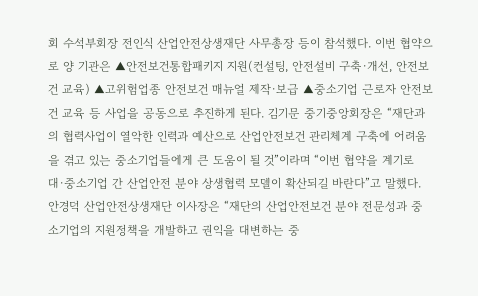회 수석부회장 전인식 산업안전상생재단 사무총장 등이 참석했다. 이번 협약으로 양 기관은 ▲안전보건통합패키지 지원(컨설팅, 안전설비 구축·개선, 안전보건 교육) ▲고위험업종 안전보건 매뉴얼 제작·보급 ▲중소기업 근로자 안전보건 교육 등 사업을 공동으로 추진하게 된다. 김기문 중기중앙회장은 “재단과의 협력사업이 열악한 인력과 예산으로 산업안전보건 관리체계 구축에 어려움을 겪고 있는 중소기업들에게 큰 도움이 될 것”이라며 “이번 협약을 계기로 대·중소기업 간 산업안전 분야 상생협력 모델이 확산되길 바란다”고 말했다. 안경덕 산업안전상생재단 이사장은 “재단의 산업안전보건 분야 전문성과 중소기업의 지원정책을 개발하고 권익을 대변하는 중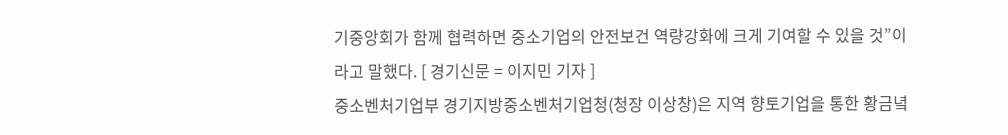기중앙회가 함께 협력하면 중소기업의 안전보건 역량강화에 크게 기여할 수 있을 것”이라고 말했다. [ 경기신문 = 이지민 기자 ]
중소벤처기업부 경기지방중소벤처기업청(청장 이상창)은 지역 향토기업을 통한 황금녘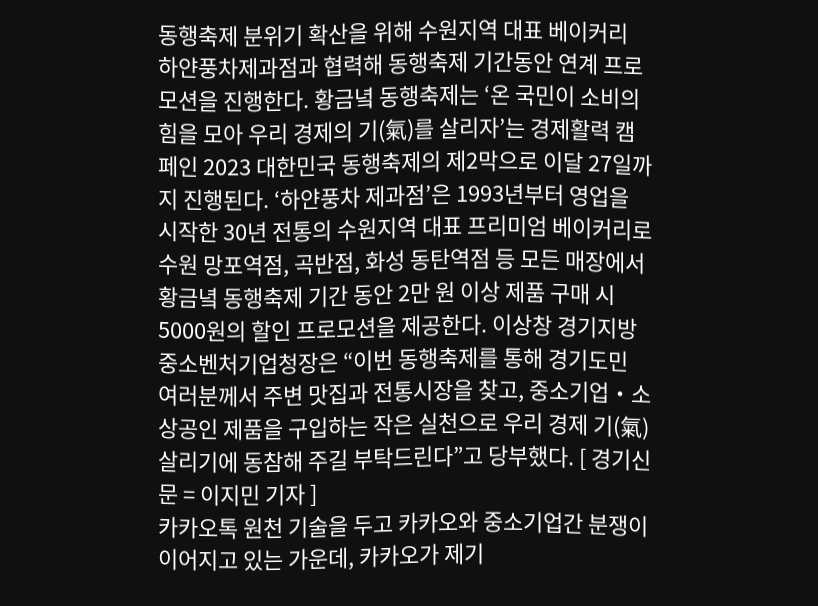동행축제 분위기 확산을 위해 수원지역 대표 베이커리 하얀풍차제과점과 협력해 동행축제 기간동안 연계 프로모션을 진행한다. 황금녘 동행축제는 ‘온 국민이 소비의 힘을 모아 우리 경제의 기(氣)를 살리자’는 경제활력 캠페인 2023 대한민국 동행축제의 제2막으로 이달 27일까지 진행된다. ‘하얀풍차 제과점’은 1993년부터 영업을 시작한 30년 전통의 수원지역 대표 프리미엄 베이커리로 수원 망포역점, 곡반점, 화성 동탄역점 등 모든 매장에서 황금녘 동행축제 기간 동안 2만 원 이상 제품 구매 시 5000원의 할인 프로모션을 제공한다. 이상창 경기지방중소벤처기업청장은 “이번 동행축제를 통해 경기도민 여러분께서 주변 맛집과 전통시장을 찾고, 중소기업‧소상공인 제품을 구입하는 작은 실천으로 우리 경제 기(氣) 살리기에 동참해 주길 부탁드린다”고 당부했다. [ 경기신문 = 이지민 기자 ]
카카오톡 원천 기술을 두고 카카오와 중소기업간 분쟁이 이어지고 있는 가운데, 카카오가 제기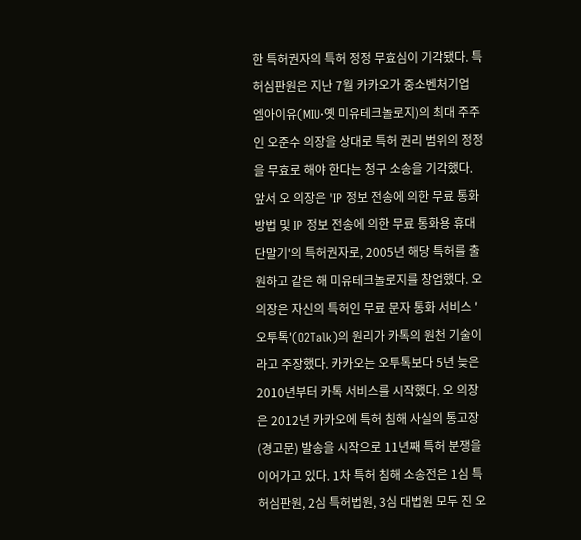한 특허권자의 특허 정정 무효심이 기각됐다. 특허심판원은 지난 7월 카카오가 중소벤처기업 엠아이유(MIU·옛 미유테크놀로지)의 최대 주주인 오준수 의장을 상대로 특허 권리 범위의 정정을 무효로 해야 한다는 청구 소송을 기각했다. 앞서 오 의장은 'IP 정보 전송에 의한 무료 통화 방법 및 IP 정보 전송에 의한 무료 통화용 휴대 단말기'의 특허권자로, 2005년 해당 특허를 출원하고 같은 해 미유테크놀로지를 창업했다. 오 의장은 자신의 특허인 무료 문자 통화 서비스 '오투톡'(O2Talk)의 원리가 카톡의 원천 기술이라고 주장했다. 카카오는 오투톡보다 5년 늦은 2010년부터 카톡 서비스를 시작했다. 오 의장은 2012년 카카오에 특허 침해 사실의 통고장(경고문) 발송을 시작으로 11년째 특허 분쟁을 이어가고 있다. 1차 특허 침해 소송전은 1심 특허심판원, 2심 특허법원, 3심 대법원 모두 진 오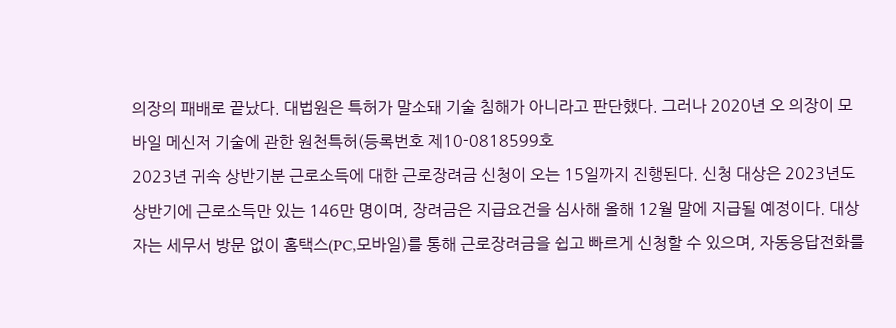의장의 패배로 끝났다. 대법원은 특허가 말소돼 기술 침해가 아니라고 판단했다. 그러나 2020년 오 의장이 모바일 메신저 기술에 관한 원천특허(등록번호 제10-0818599호
2023년 귀속 상반기분 근로소득에 대한 근로장려금 신청이 오는 15일까지 진행된다. 신청 대상은 2023년도 상반기에 근로소득만 있는 146만 명이며, 장려금은 지급요건을 심사해 올해 12월 말에 지급될 예정이다. 대상자는 세무서 방문 없이 홈택스(PC,모바일)를 통해 근로장려금을 쉽고 빠르게 신청할 수 있으며, 자동응답전화를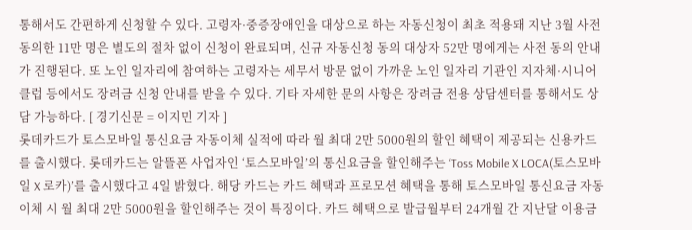통해서도 간편하게 신청할 수 있다. 고령자·중증장애인을 대상으로 하는 자동신청이 최초 적용돼 지난 3월 사전 동의한 11만 명은 별도의 절차 없이 신청이 완료되며, 신규 자동신청 동의 대상자 52만 명에게는 사전 동의 안내가 진행된다. 또 노인 일자리에 참여하는 고령자는 세무서 방문 없이 가까운 노인 일자리 기관인 지자체·시니어클럽 등에서도 장려금 신청 안내를 받을 수 있다. 기타 자세한 문의 사항은 장려금 전용 상담센터를 통해서도 상담 가능하다. [ 경기신문 = 이지민 기자 ]
롯데카드가 토스모바일 통신요금 자동이체 실적에 따라 월 최대 2만 5000원의 할인 혜택이 제공되는 신용카드를 출시했다. 롯데카드는 알뜰폰 사업자인 ‘토스모바일’의 통신요금을 할인해주는 ‘Toss Mobile X LOCA(토스모바일 X 로카)’를 출시했다고 4일 밝혔다. 해당 카드는 카드 혜택과 프로모션 혜택을 통해 토스모바일 통신요금 자동이체 시 월 최대 2만 5000원을 할인해주는 것이 특징이다. 카드 혜택으로 발급월부터 24개월 간 지난달 이용금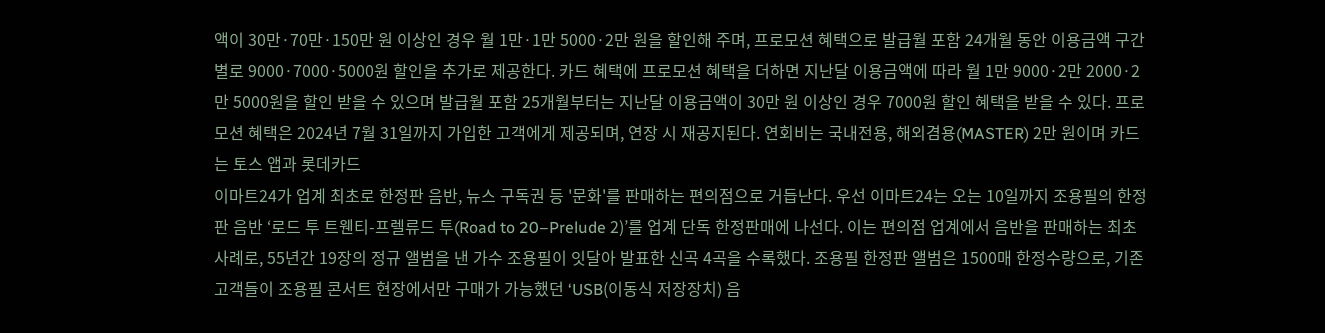액이 30만·70만·150만 원 이상인 경우 월 1만·1만 5000·2만 원을 할인해 주며, 프로모션 혜택으로 발급월 포함 24개월 동안 이용금액 구간별로 9000·7000·5000원 할인을 추가로 제공한다. 카드 혜택에 프로모션 혜택을 더하면 지난달 이용금액에 따라 월 1만 9000·2만 2000·2만 5000원을 할인 받을 수 있으며 발급월 포함 25개월부터는 지난달 이용금액이 30만 원 이상인 경우 7000원 할인 혜택을 받을 수 있다. 프로모션 혜택은 2024년 7월 31일까지 가입한 고객에게 제공되며, 연장 시 재공지된다. 연회비는 국내전용, 해외겸용(MASTER) 2만 원이며 카드는 토스 앱과 롯데카드
이마트24가 업계 최초로 한정판 음반, 뉴스 구독권 등 '문화'를 판매하는 편의점으로 거듭난다. 우선 이마트24는 오는 10일까지 조용필의 한정판 음반 ‘로드 투 트웬티-프렐류드 투(Road to 20–Prelude 2)’를 업계 단독 한정판매에 나선다. 이는 편의점 업계에서 음반을 판매하는 최초 사례로, 55년간 19장의 정규 앨범을 낸 가수 조용필이 잇달아 발표한 신곡 4곡을 수록했다. 조용필 한정판 앨범은 1500매 한정수량으로, 기존 고객들이 조용필 콘서트 현장에서만 구매가 가능했던 ‘USB(이동식 저장장치) 음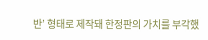반’ 형태로 제작돼 한정판의 가치를 부각했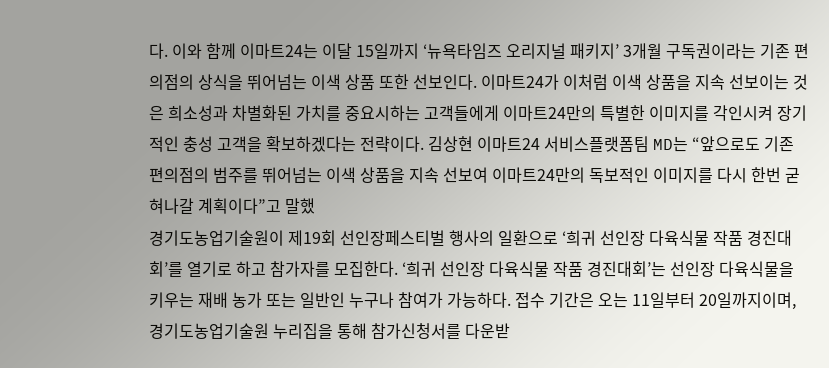다. 이와 함께 이마트24는 이달 15일까지 ‘뉴욕타임즈 오리지널 패키지’ 3개월 구독권이라는 기존 편의점의 상식을 뛰어넘는 이색 상품 또한 선보인다. 이마트24가 이처럼 이색 상품을 지속 선보이는 것은 희소성과 차별화된 가치를 중요시하는 고객들에게 이마트24만의 특별한 이미지를 각인시켜 장기적인 충성 고객을 확보하겠다는 전략이다. 김상현 이마트24 서비스플랫폼팀 MD는 “앞으로도 기존 편의점의 범주를 뛰어넘는 이색 상품을 지속 선보여 이마트24만의 독보적인 이미지를 다시 한번 굳혀나갈 계획이다”고 말했
경기도농업기술원이 제19회 선인장페스티벌 행사의 일환으로 ‘희귀 선인장 다육식물 작품 경진대회’를 열기로 하고 참가자를 모집한다. ‘희귀 선인장 다육식물 작품 경진대회’는 선인장 다육식물을 키우는 재배 농가 또는 일반인 누구나 참여가 가능하다. 접수 기간은 오는 11일부터 20일까지이며, 경기도농업기술원 누리집을 통해 참가신청서를 다운받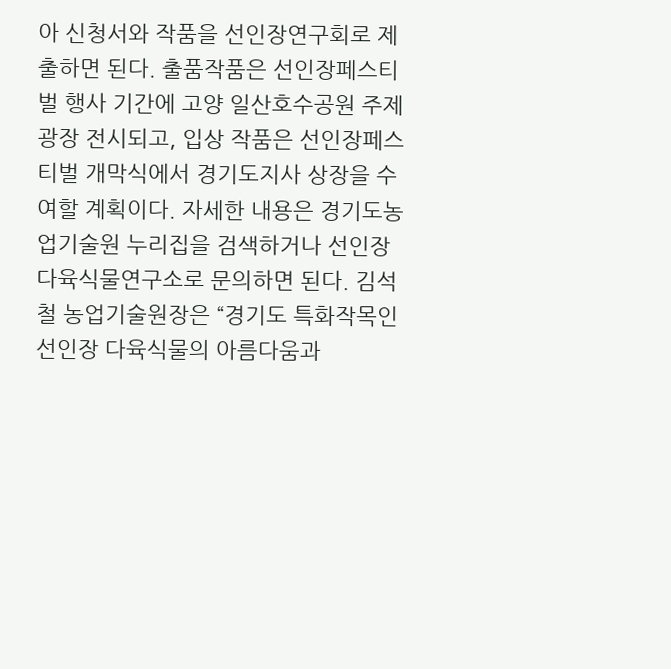아 신청서와 작품을 선인장연구회로 제출하면 된다. 출품작품은 선인장페스티벌 행사 기간에 고양 일산호수공원 주제광장 전시되고, 입상 작품은 선인장페스티벌 개막식에서 경기도지사 상장을 수여할 계획이다. 자세한 내용은 경기도농업기술원 누리집을 검색하거나 선인장다육식물연구소로 문의하면 된다. 김석철 농업기술원장은 “경기도 특화작목인 선인장 다육식물의 아름다움과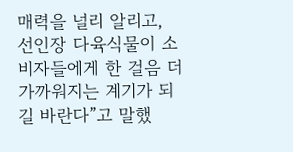매력을 널리 알리고, 선인장 다육식물이 소비자들에게 한 걸음 더 가까워지는 계기가 되길 바란다”고 말했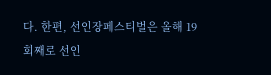다. 한편, 선인장페스티벌은 올해 19회째로 선인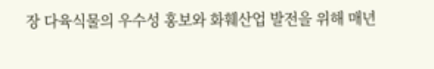장 다육식물의 우수성 홍보와 화훼산업 발전을 위해 매년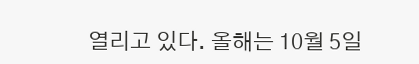열리고 있다. 올해는 10월 5일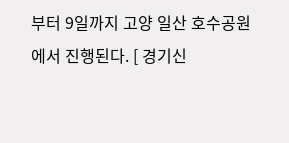부터 9일까지 고양 일산 호수공원에서 진행된다. [ 경기신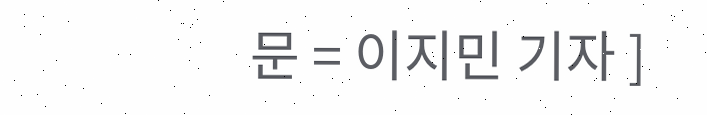문 = 이지민 기자 ]